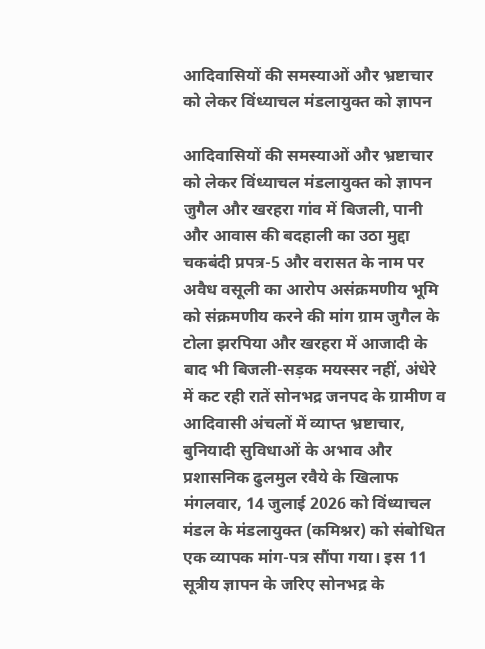आदिवासियों की समस्याओं और भ्रष्टाचार को लेकर विंध्याचल मंडलायुक्त को ज्ञापन

आदिवासियों की समस्याओं और भ्रष्टाचार को लेकर विंध्याचल मंडलायुक्त को ज्ञापन जुगैल और खरहरा गांव में बिजली, पानी और आवास की बदहाली का उठा मुद्दा चकबंदी प्रपत्र-5 और वरासत के नाम पर अवैध वसूली का आरोप असंक्रमणीय भूमि को संक्रमणीय करने की मांग ग्राम जुगैल के टोला झरपिया और खरहरा में आजादी के बाद भी बिजली-सड़क मयस्सर नहीं, अंधेरे में कट रही रातें सोनभद्र जनपद के ग्रामीण व आदिवासी अंचलों में व्याप्त भ्रष्टाचार, बुनियादी सुविधाओं के अभाव और प्रशासनिक ढुलमुल रवैये के खिलाफ मंगलवार, 14 जुलाई 2026 को विंध्याचल मंडल के मंडलायुक्त (कमिश्नर) को संबोधित एक व्यापक मांग-पत्र सौंपा गया। इस 11 सूत्रीय ज्ञापन के जरिए सोनभद्र के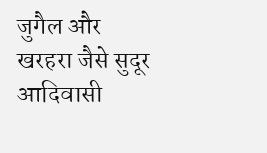जुगैल और खरहरा जैसे सुदूर आदिवासी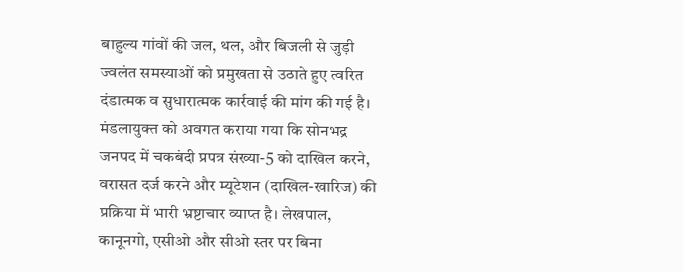बाहुल्य गांवों की जल, थल, और बिजली से जुड़ी ज्वलंत समस्याओं को प्रमुखता से उठाते हुए त्वरित दंडात्मक व सुधारात्मक कार्रवाई की मांग की गई है। मंडलायुक्त को अवगत कराया गया कि सोनभद्र जनपद में चकबंदी प्रपत्र संख्या-5 को दाखिल करने, वरासत दर्ज करने और म्यूटेशन (दाखिल-खारिज) की प्रक्रिया में भारी भ्रष्टाचार व्याप्त है। लेखपाल, कानूनगो, एसीओ और सीओ स्तर पर बिना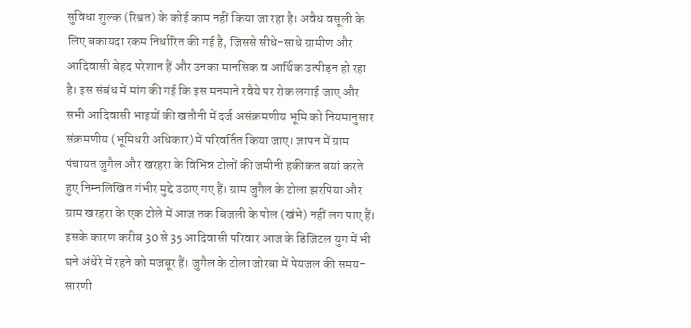सुविधा शुल्क (रिश्वत) के कोई काम नहीं किया जा रहा है। अवैध वसूली के लिए बकायदा रकम निर्धारित की गई है, जिससे सीधे-साधे ग्रामीण और आदिवासी बेहद परेशान हैं और उनका मानसिक व आर्थिक उत्पीड़न हो रहा है। इस संबंध में मांग की गई कि इस मनमाने रवैये पर रोक लगाई जाए और सभी आदिवासी भाइयों की खतौनी में दर्ज असंक्रमणीय भूमि को नियमानुसार संक्रमणीय (भूमिधरी अधिकार) में परिवर्तित किया जाए। ज्ञापन में ग्राम पंचायत जुगैल और खरहरा के विभिन्न टोलों की जमीनी हकीकत बयां करते हुए निम्नलिखित गंभीर मुद्दे उठाए गए हैं। ग्राम जुगैल के टोला झरपिया और ग्राम खरहरा के एक टोले में आज तक बिजली के पोल (खंभे) नहीं लग पाए हैं। इसके कारण करीब 30 से 35 आदिवासी परिवार आज के डिजिटल युग में भी घने अंधेरे में रहने को मजबूर हैं। जुगैल के टोला जोरबा में पेयजल की समय-सारणी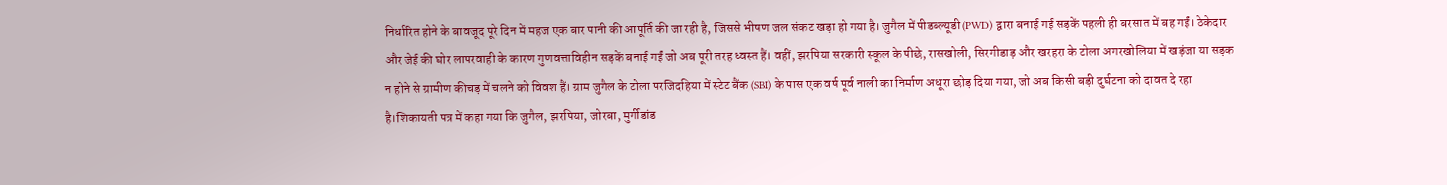निर्धारित होने के बावजूद पूरे दिन में महज एक बार पानी की आपूर्ति की जा रही है, जिससे भीषण जल संकट खड़ा हो गया है। जुगैल में पीडब्ल्यूडी (PWD) द्वारा बनाई गई सड़कें पहली ही बरसात में बह गईं। ठेकेदार और जेई की घोर लापरवाही के कारण गुणवत्ताविहीन सड़कें बनाई गईं जो अब पूरी तरह ध्वस्त हैं। वहीं, झरपिया सरकारी स्कूल के पीछे, रासखोली, सिरगीडाड़ और खरहरा के टोला अगरखोलिया में खड़ंजा या सड़क न होने से ग्रामीण कीचड़ में चलने को विवश हैं। ग्राम जुगैल के टोला परजिदहिया में स्टेट बैंक (SBI) के पास एक वर्ष पूर्व नाली का निर्माण अधूरा छोड़ दिया गया, जो अब किसी बड़ी दुर्घटना को दावत दे रहा है।शिकायती पत्र में कहा गया कि जुगैल, झरपिया, जोरबा, मुर्गीडांड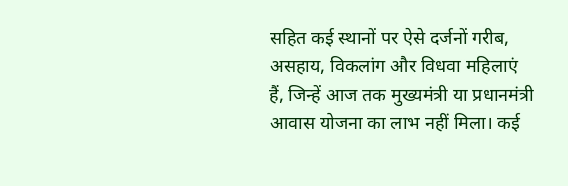सहित कई स्थानों पर ऐसे दर्जनों गरीब, असहाय, विकलांग और विधवा महिलाएं हैं, जिन्हें आज तक मुख्यमंत्री या प्रधानमंत्री आवास योजना का लाभ नहीं मिला। कई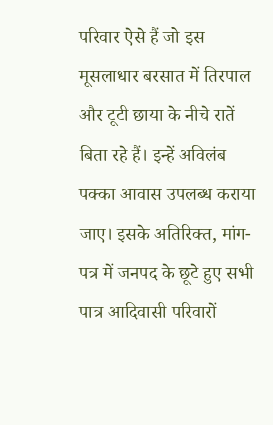परिवार ऐसे हैं जो इस मूसलाधार बरसात में तिरपाल और टूटी छाया के नीचे रातें बिता रहे हैं। इन्हें अविलंब पक्का आवास उपलब्ध कराया जाए। इसके अतिरिक्त, मांग-पत्र में जनपद के छूटे हुए सभी पात्र आदिवासी परिवारों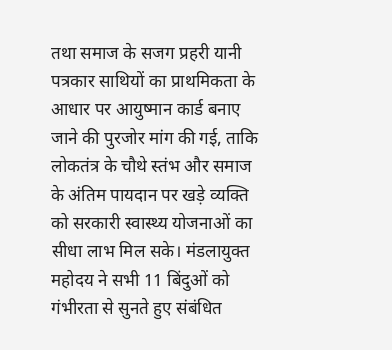तथा समाज के सजग प्रहरी यानी पत्रकार साथियों का प्राथमिकता के आधार पर आयुष्मान कार्ड बनाए जाने की पुरजोर मांग की गई, ताकि लोकतंत्र के चौथे स्तंभ और समाज के अंतिम पायदान पर खड़े व्यक्ति को सरकारी स्वास्थ्य योजनाओं का सीधा लाभ मिल सके। मंडलायुक्त महोदय ने सभी 11 बिंदुओं को गंभीरता से सुनते हुए संबंधित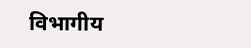विभागीय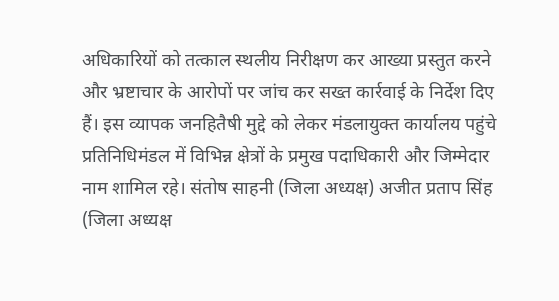अधिकारियों को तत्काल स्थलीय निरीक्षण कर आख्या प्रस्तुत करने और भ्रष्टाचार के आरोपों पर जांच कर सख्त कार्रवाई के निर्देश दिए हैं। इस व्यापक जनहितैषी मुद्दे को लेकर मंडलायुक्त कार्यालय पहुंचे प्रतिनिधिमंडल में विभिन्न क्षेत्रों के प्रमुख पदाधिकारी और जिम्मेदार नाम शामिल रहे। संतोष साहनी (जिला अध्यक्ष) अजीत प्रताप सिंह (जिला अध्यक्ष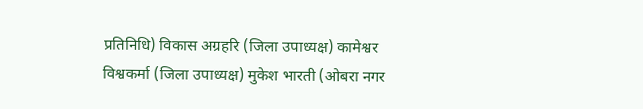प्रतिनिधि) विकास अग्रहरि (जिला उपाध्यक्ष) कामेश्वर विश्वकर्मा (जिला उपाध्यक्ष) मुकेश भारती (ओबरा नगर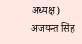अध्यक्ष) अजयन्त सिंह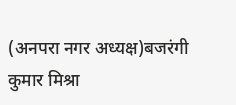(अनपरा नगर अध्यक्ष)बजरंगी कुमार मिश्रा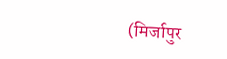(मिर्जापुर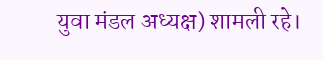युवा मंडल अध्यक्ष) शामली रहे।